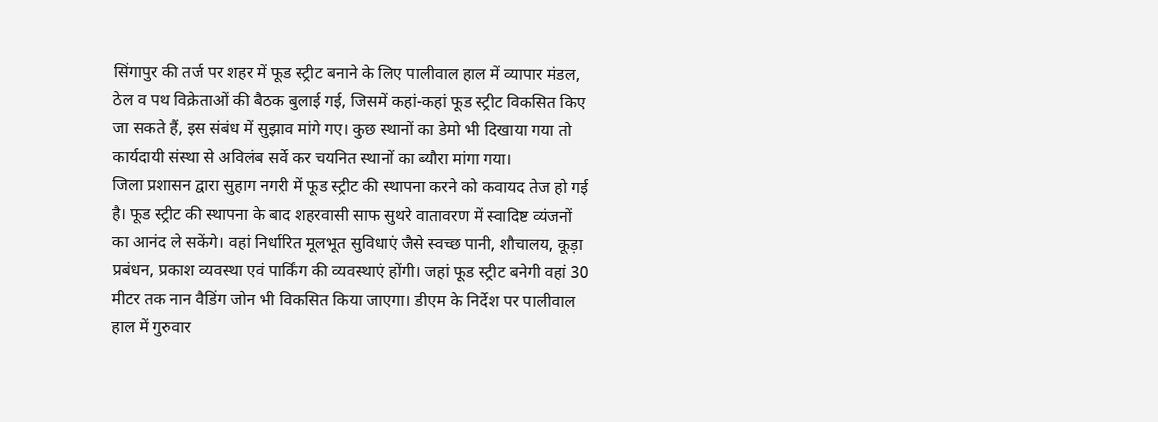सिंगापुर की तर्ज पर शहर में फूड स्ट्रीट बनाने के लिए पालीवाल हाल में व्यापार मंडल, ठेल व पथ विक्रेताओं की बैठक बुलाई गई, जिसमें कहां-कहां फूड स्ट्रीट विकसित किए जा सकते हैं, इस संबंध में सुझाव मांगे गए। कुछ स्थानों का डेमो भी दिखाया गया तो कार्यदायी संस्था से अविलंब सर्वे कर चयनित स्थानों का ब्यौरा मांगा गया।
जिला प्रशासन द्वारा सुहाग नगरी में फूड स्ट्रीट की स्थापना करने को कवायद तेज हो गई है। फूड स्ट्रीट की स्थापना के बाद शहरवासी साफ सुथरे वातावरण में स्वादिष्ट व्यंजनों का आनंद ले सकेंगे। वहां निर्धारित मूलभूत सुविधाएं जैसे स्वच्छ पानी, शौचालय, कूड़ा प्रबंधन, प्रकाश व्यवस्था एवं पार्किंग की व्यवस्थाएं होंगी। जहां फूड स्ट्रीट बनेगी वहां 30 मीटर तक नान वैडिंग जोन भी विकसित किया जाएगा। डीएम के निर्देश पर पालीवाल हाल में गुरुवार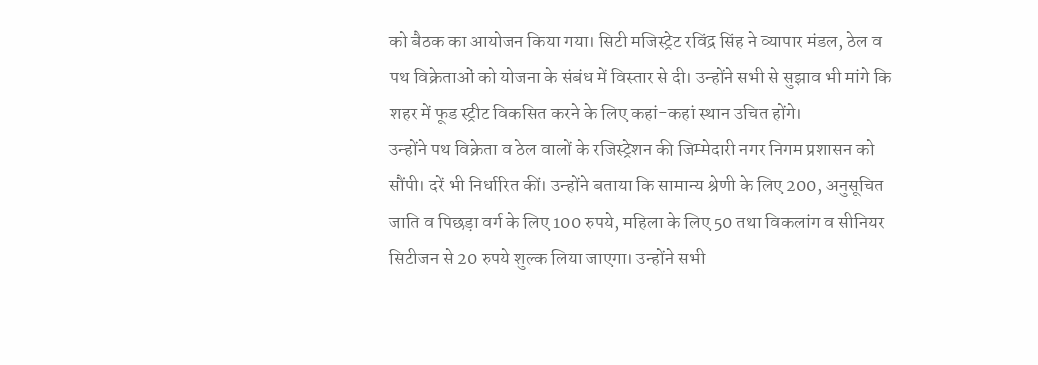को बैठक का आयोजन किया गया। सिटी मजिस्ट्रेट रविंद्र सिंह ने व्यापार मंडल, ठेल व पथ विक्रेताओं को योजना के संबंध में विस्तार से दी। उन्होंने सभी से सुझाव भी मांगे कि शहर में फूड स्ट्रीट विकसित करने के लिए कहां-कहां स्थान उचित होंगे।
उन्होंने पथ विक्रेता व ठेल वालों के रजिस्ट्रेशन की जिम्मेदारी नगर निगम प्रशासन को सौंपी। दरें भी निर्धारित कीं। उन्होंने बताया कि सामान्य श्रेणी के लिए 200, अनुसूचित जाति व पिछड़ा वर्ग के लिए 100 रुपये, महिला के लिए 50 तथा विकलांग व सीनियर सिटीजन से 20 रुपये शुल्क लिया जाएगा। उन्होंने सभी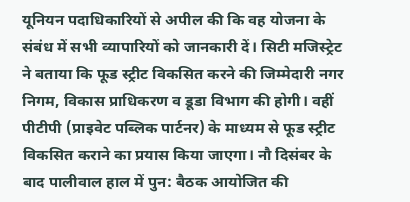यूनियन पदाधिकारियों से अपील की कि वह योजना के संबंध में सभी व्यापारियों को जानकारी दें। सिटी मजिस्ट्रेट ने बताया कि फूड स्ट्रीट विकसित करने की जिम्मेदारी नगर निगम, विकास प्राधिकरण व डूडा विभाग की होगी। वहीं पीटीपी (प्राइवेट पब्लिक पार्टनर) के माध्यम से फूड स्ट्रीट विकसित कराने का प्रयास किया जाएगा। नौ दिसंबर के बाद पालीवाल हाल में पुन: बैठक आयोजित की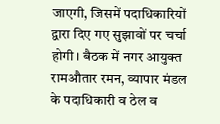जाएगी, जिसमें पदाधिकारियों द्वारा दिए गए सुझावों पर चर्चा होगी। बैठक में नगर आयुक्त रामऔतार रमन, व्यापार मंडल के पदाधिकारी व ठेल व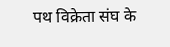पथ विक्रेता संघ के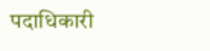पदाधिकारी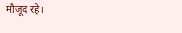मौजूद रहे।